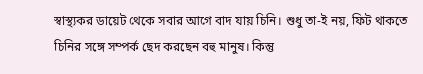স্বাস্থ্যকর ডায়েট থেকে সবার আগে বাদ যায় চিনি। শুধু তা-ই নয়, ফিট থাকতে চিনির সঙ্গে সম্পর্ক ছেদ করছেন বহু মানুষ। কিন্তু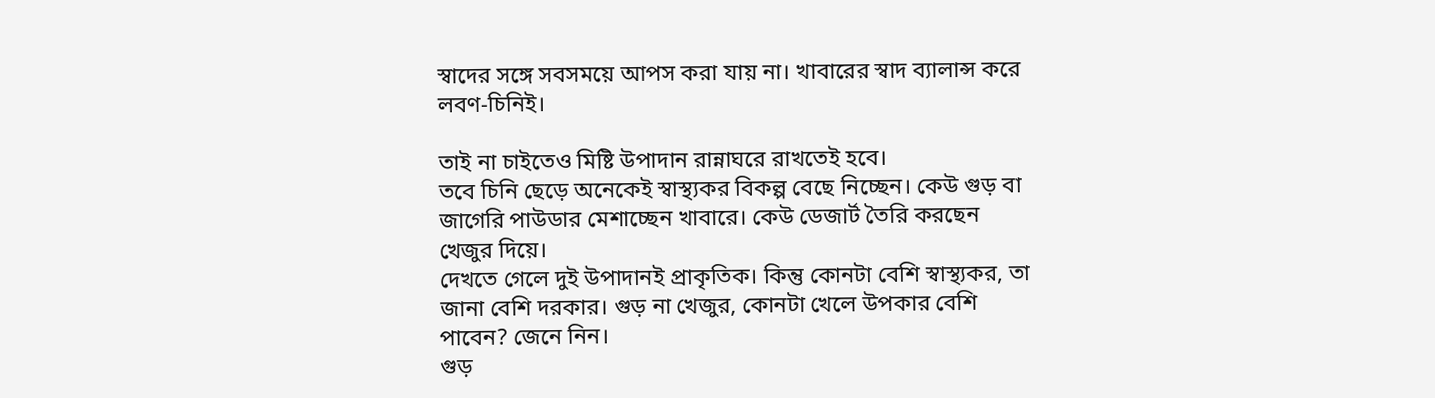স্বাদের সঙ্গে সবসময়ে আপস করা যায় না। খাবারের স্বাদ ব্যালান্স করে লবণ-চিনিই।

তাই না চাইতেও মিষ্টি উপাদান রান্নাঘরে রাখতেই হবে।
তবে চিনি ছেড়ে অনেকেই স্বাস্থ্যকর বিকল্প বেছে নিচ্ছেন। কেউ গুড় বা জাগেরি পাউডার মেশাচ্ছেন খাবারে। কেউ ডেজার্ট তৈরি করছেন খেজুর দিয়ে।
দেখতে গেলে দুই উপাদানই প্রাকৃতিক। কিন্তু কোনটা বেশি স্বাস্থ্যকর, তা জানা বেশি দরকার। গুড় না খেজুর, কোনটা খেলে উপকার বেশি পাবেন? জেনে নিন।
গুড়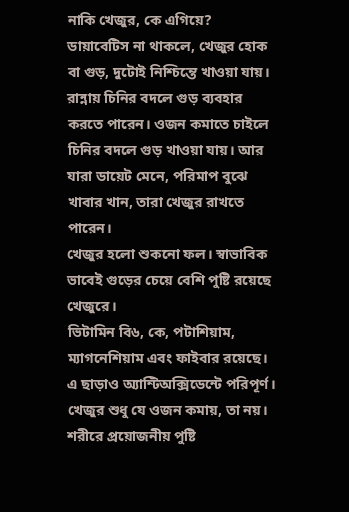নাকি খেজুর, কে এগিয়ে?
ডায়াবেটিস না থাকলে, খেজুর হোক বা গুড়, দুটোই নিশ্চিন্তে খাওয়া যায়।
রান্নায় চিনির বদলে গুড় ব্যবহার করতে পারেন। ওজন কমাতে চাইলে চিনির বদলে গুড় খাওয়া যায়। আর যারা ডায়েট মেনে, পরিমাপ বুঝে খাবার খান, তারা খেজুর রাখতে পারেন।
খেজুর হলো শুকনো ফল। স্বাভাবিক ভাবেই গুড়ের চেয়ে বেশি পুষ্টি রয়েছে খেজুরে।
ভিটামিন বি৬, কে, পটাশিয়াম, ম্যাগনেশিয়াম এবং ফাইবার রয়েছে। এ ছাড়াও অ্যান্টিঅক্সিডেন্টে পরিপূর্ণ। খেজুর শুধু যে ওজন কমায়, তা নয়। শরীরে প্রয়োজনীয় পুষ্টি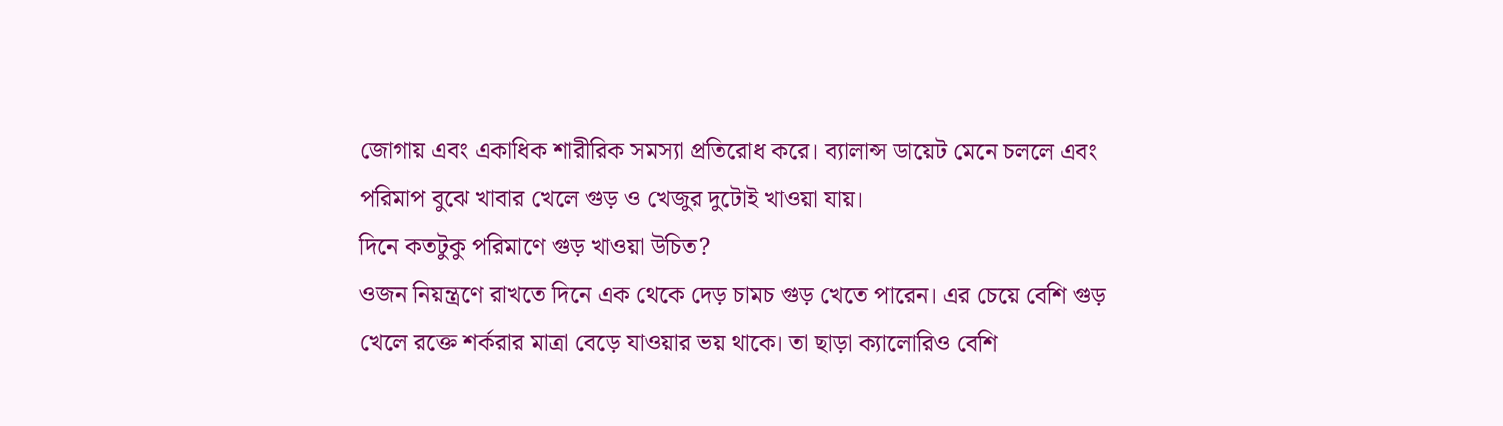জোগায় এবং একাধিক শারীরিক সমস্যা প্রতিরোধ করে। ব্যালান্স ডায়েট মেনে চললে এবং পরিমাপ বুঝে খাবার খেলে গুড় ও খেজুর দুটোই খাওয়া যায়।
দিনে কতটুকু পরিমাণে গুড় খাওয়া উচিত?
ওজন নিয়ন্ত্রণে রাখতে দিনে এক থেকে দেড় চামচ গুড় খেতে পারেন। এর চেয়ে বেশি গুড় খেলে রক্তে শর্করার মাত্রা বেড়ে যাওয়ার ভয় থাকে। তা ছাড়া ক্যালোরিও বেশি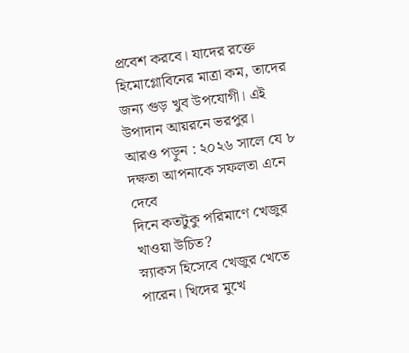প্রবেশ করবে। যাদের রক্তে হিমোগ্লোবিনের মাত্রা কম, তাদের জন্য গুড় খুব উপযোগী। এই উপাদান আয়রনে ভরপুর।
আরও পড়ুন : ২০২৬ সালে যে ৮ দক্ষতা আপনাকে সফলতা এনে দেবে
দিনে কতটুকু পরিমাণে খেজুর খাওয়া উচিত?
স্ন্যাকস হিসেবে খেজুর খেতে পারেন। খিদের মুখে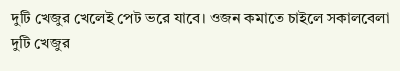দুটি খেজুর খেলেই পেট ভরে যাবে। ওজন কমাতে চাইলে সকালবেলা দুটি খেজুর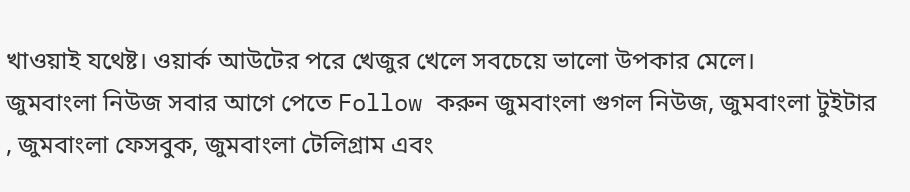খাওয়াই যথেষ্ট। ওয়ার্ক আউটের পরে খেজুর খেলে সবচেয়ে ভালো উপকার মেলে।
জুমবাংলা নিউজ সবার আগে পেতে Follow করুন জুমবাংলা গুগল নিউজ, জুমবাংলা টুইটার , জুমবাংলা ফেসবুক, জুমবাংলা টেলিগ্রাম এবং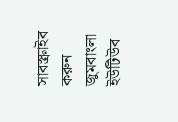সাবস্ক্রাইব করুন জুমবাংলা ইউটিউব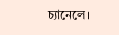চ্যানেলে।